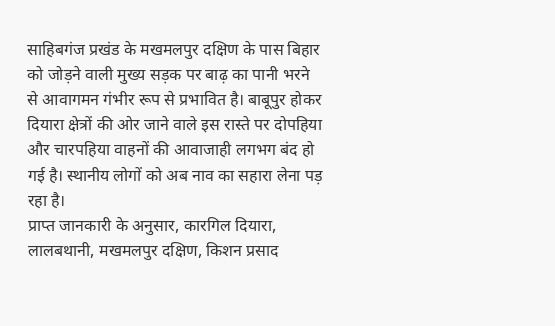साहिबगंज प्रखंड के मखमलपुर दक्षिण के पास बिहार को जोड़ने वाली मुख्य सड़क पर बाढ़ का पानी भरने से आवागमन गंभीर रूप से प्रभावित है। बाबूपुर होकर दियारा क्षेत्रों की ओर जाने वाले इस रास्ते पर दोपहिया और चारपहिया वाहनों की आवाजाही लगभग बंद हो गई है। स्थानीय लोगों को अब नाव का सहारा लेना पड़ रहा है।
प्राप्त जानकारी के अनुसार, कारगिल दियारा, लालबथानी, मखमलपुर दक्षिण, किशन प्रसाद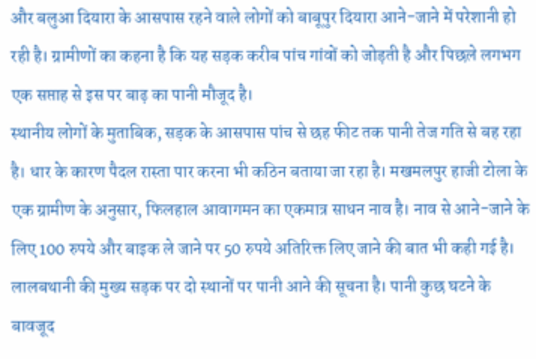और बलुआ दियारा के आसपास रहने वाले लोगों को बाबूपुर दियारा आने-जाने में परेशानी हो रही है। ग्रामीणों का कहना है कि यह सड़क करीब पांच गांवों को जोड़ती है और पिछले लगभग एक सप्ताह से इस पर बाढ़ का पानी मौजूद है।
स्थानीय लोगों के मुताबिक, सड़क के आसपास पांच से छह फीट तक पानी तेज गति से बह रहा है। धार के कारण पैदल रास्ता पार करना भी कठिन बताया जा रहा है। मखमलपुर हाजी टोला के एक ग्रामीण के अनुसार, फिलहाल आवागमन का एकमात्र साधन नाव है। नाव से आने-जाने के लिए 100 रुपये और बाइक ले जाने पर 50 रुपये अतिरिक्त लिए जाने की बात भी कही गई है।
लालबथानी की मुख्य सड़क पर दो स्थानों पर पानी आने की सूचना है। पानी कुछ घटने के बावजूद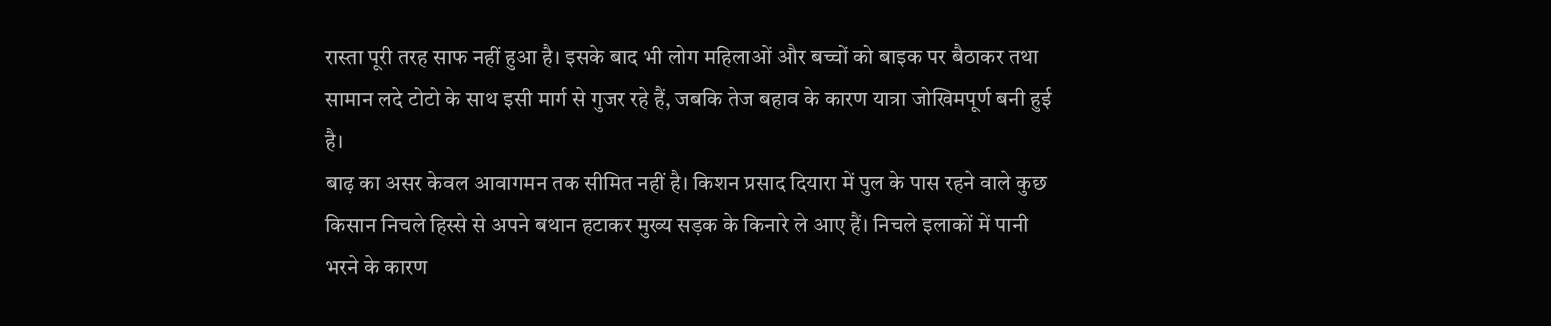रास्ता पूरी तरह साफ नहीं हुआ है। इसके बाद भी लोग महिलाओं और बच्चों को बाइक पर बैठाकर तथा सामान लदे टोटो के साथ इसी मार्ग से गुजर रहे हैं, जबकि तेज बहाव के कारण यात्रा जोखिमपूर्ण बनी हुई है।
बाढ़ का असर केवल आवागमन तक सीमित नहीं है। किशन प्रसाद दियारा में पुल के पास रहने वाले कुछ किसान निचले हिस्से से अपने बथान हटाकर मुख्य सड़क के किनारे ले आए हैं। निचले इलाकों में पानी भरने के कारण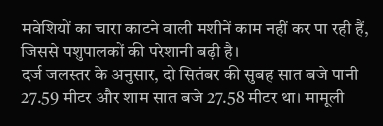मवेशियों का चारा काटने वाली मशीनें काम नहीं कर पा रही हैं, जिससे पशुपालकों की परेशानी बढ़ी है।
दर्ज जलस्तर के अनुसार, दो सितंबर की सुबह सात बजे पानी 27.59 मीटर और शाम सात बजे 27.58 मीटर था। मामूली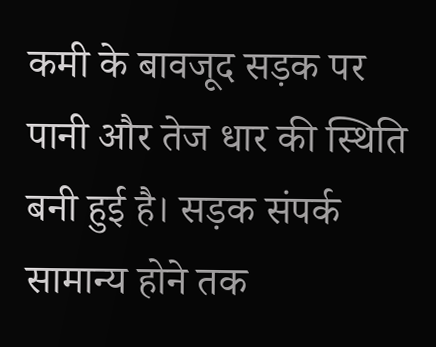कमी के बावजूद सड़क पर पानी और तेज धार की स्थिति बनी हुई है। सड़क संपर्क सामान्य होने तक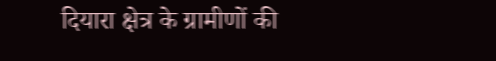दियारा क्षेत्र के ग्रामीणों की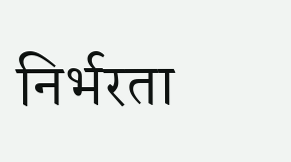निर्भरता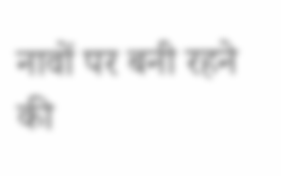नावों पर बनी रहने की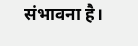संभावना है।